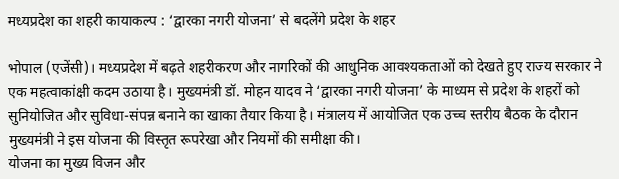मध्यप्रदेश का शहरी कायाकल्प : ‘द्वारका नगरी योजना’ से बदलेंगे प्रदेश के शहर

भोपाल (एजेंसी)। मध्यप्रदेश में बढ़ते शहरीकरण और नागरिकों की आधुनिक आवश्यकताओं को देखते हुए राज्य सरकार ने एक महत्वाकांक्षी कदम उठाया है। मुख्यमंत्री डॉ. मोहन यादव ने ‘द्वारका नगरी योजना’ के माध्यम से प्रदेश के शहरों को सुनियोजित और सुविधा-संपन्न बनाने का खाका तैयार किया है। मंत्रालय में आयोजित एक उच्च स्तरीय बैठक के दौरान मुख्यमंत्री ने इस योजना की विस्तृत रूपरेखा और नियमों की समीक्षा की।
योजना का मुख्य विजन और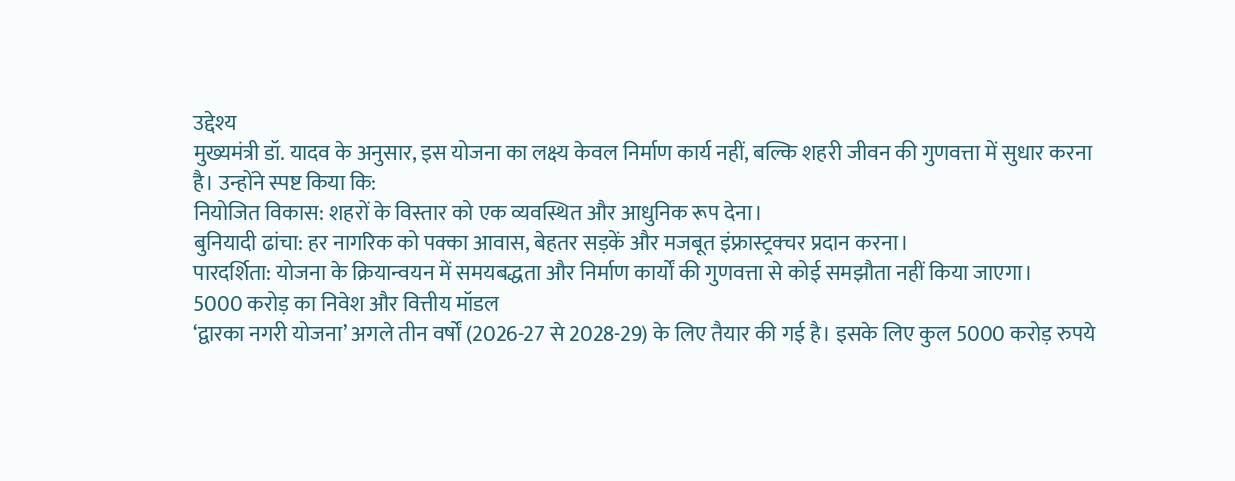उद्देश्य
मुख्यमंत्री डॉ. यादव के अनुसार, इस योजना का लक्ष्य केवल निर्माण कार्य नहीं, बल्कि शहरी जीवन की गुणवत्ता में सुधार करना है। उन्होंने स्पष्ट किया कि:
नियोजित विकास: शहरों के विस्तार को एक व्यवस्थित और आधुनिक रूप देना।
बुनियादी ढांचा: हर नागरिक को पक्का आवास, बेहतर सड़कें और मजबूत इंफ्रास्ट्रक्चर प्रदान करना।
पारदर्शिता: योजना के क्रियान्वयन में समयबद्धता और निर्माण कार्यों की गुणवत्ता से कोई समझौता नहीं किया जाएगा।
5000 करोड़ का निवेश और वित्तीय मॉडल
‘द्वारका नगरी योजना’ अगले तीन वर्षों (2026-27 से 2028-29) के लिए तैयार की गई है। इसके लिए कुल 5000 करोड़ रुपये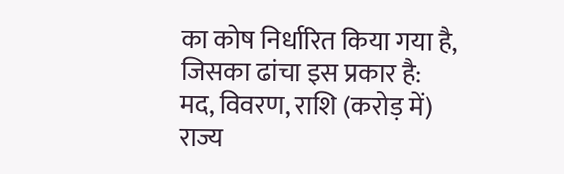का कोष निर्धारित किया गया है, जिसका ढांचा इस प्रकार है:
मद, विवरण, राशि (करोड़ में)
राज्य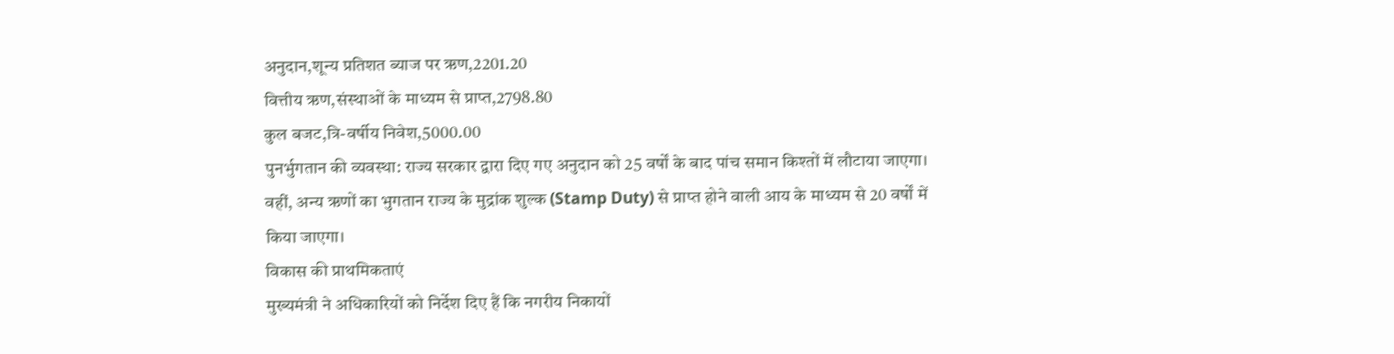अनुदान,शून्य प्रतिशत ब्याज पर ऋण,2201.20
वित्तीय ऋण,संस्थाओं के माध्यम से प्राप्त,2798.80
कुल बजट,त्रि-वर्षीय निवेश,5000.00
पुनर्भुगतान की व्यवस्था: राज्य सरकार द्वारा दिए गए अनुदान को 25 वर्षों के बाद पांच समान किश्तों में लौटाया जाएगा। वहीं, अन्य ऋणों का भुगतान राज्य के मुद्रांक शुल्क (Stamp Duty) से प्राप्त होने वाली आय के माध्यम से 20 वर्षों में किया जाएगा।
विकास की प्राथमिकताएं
मुख्यमंत्री ने अधिकारियों को निर्देश दिए हैं कि नगरीय निकायों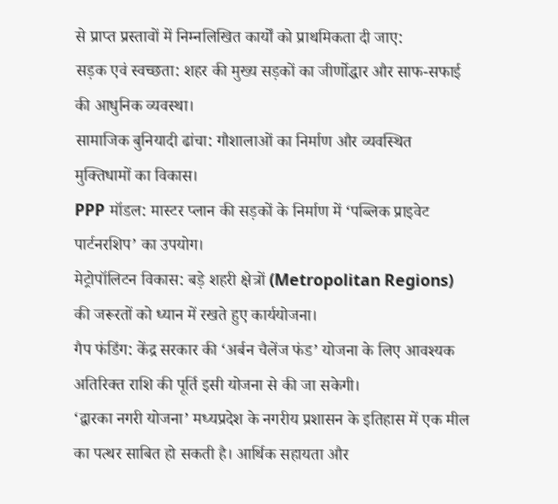से प्राप्त प्रस्तावों में निम्नलिखित कार्यों को प्राथमिकता दी जाए:
सड़क एवं स्वच्छता: शहर की मुख्य सड़कों का जीर्णोद्धार और साफ-सफाई की आधुनिक व्यवस्था।
सामाजिक बुनियादी ढांचा: गौशालाओं का निर्माण और व्यवस्थित मुक्तिधामों का विकास।
PPP मॉडल: मास्टर प्लान की सड़कों के निर्माण में ‘पब्लिक प्राइवेट पार्टनरशिप’ का उपयोग।
मेट्रोपॉलिटन विकास: बड़े शहरी क्षेत्रों (Metropolitan Regions) की जरूरतों को ध्यान में रखते हुए कार्ययोजना।
गैप फंडिंग: केंद्र सरकार की ‘अर्बन चैलेंज फंड’ योजना के लिए आवश्यक अतिरिक्त राशि की पूर्ति इसी योजना से की जा सकेगी।
‘द्वारका नगरी योजना’ मध्यप्रदेश के नगरीय प्रशासन के इतिहास में एक मील का पत्थर साबित हो सकती है। आर्थिक सहायता और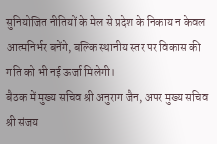सुनियोजित नीतियों के मेल से प्रदेश के निकाय न केवल आत्मनिर्भर बनेंगे, बल्कि स्थानीय स्तर पर विकास की गति को भी नई ऊर्जा मिलेगी।
बैठक में मुख्य सचिव श्री अनुराग जैन, अपर मुख्य सचिव श्री संजय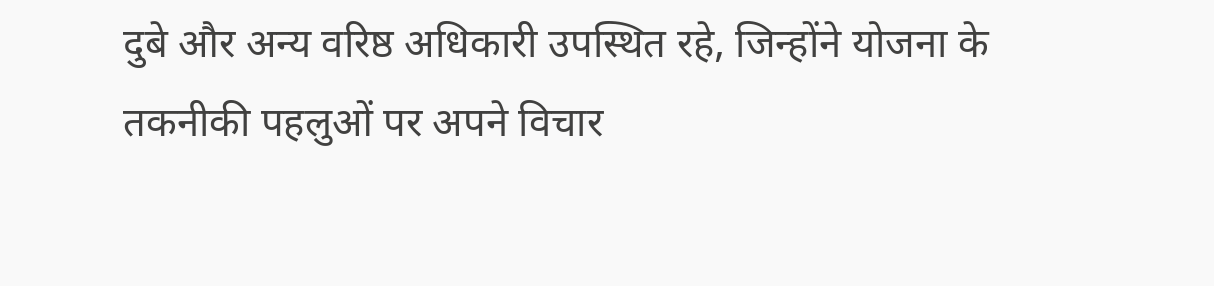दुबे और अन्य वरिष्ठ अधिकारी उपस्थित रहे, जिन्होंने योजना के तकनीकी पहलुओं पर अपने विचार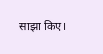साझा किए।